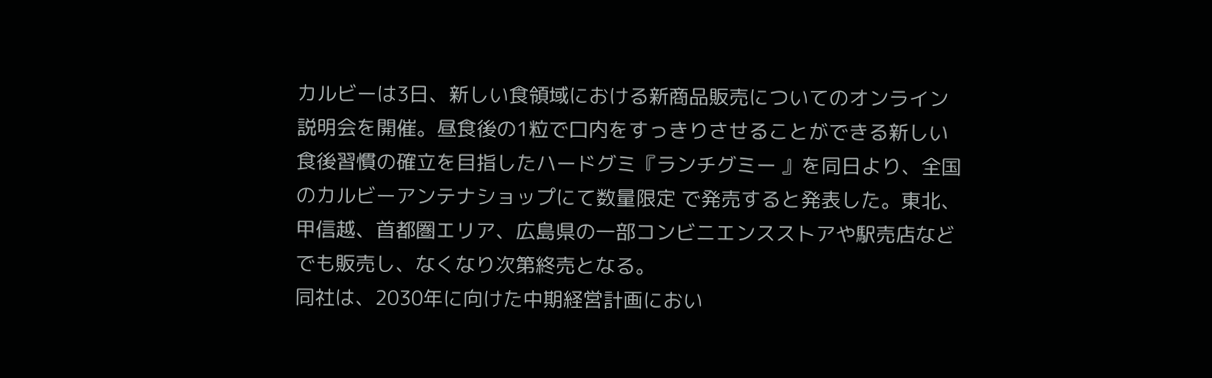カルビーは3日、新しい食領域における新商品販売についてのオンライン説明会を開催。昼食後の1粒で口内をすっきりさせることができる新しい食後習慣の確立を目指したハードグミ『ランチグミー 』を同日より、全国のカルビーアンテナショップにて数量限定 で発売すると発表した。東北、甲信越、首都圏エリア、広島県の一部コンビニエンスストアや駅売店などでも販売し、なくなり次第終売となる。
同社は、2030年に向けた中期経営計画におい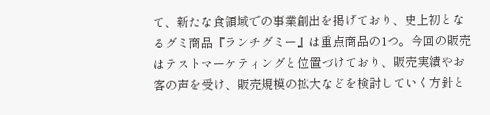て、新たな食領域での事業創出を掲げており、史上初となるグミ商品『ランチグミー』は重点商品の1つ。今回の販売はテストマーケティングと位置づけており、販売実績やお客の声を受け、販売規模の拡大などを検討していく方針と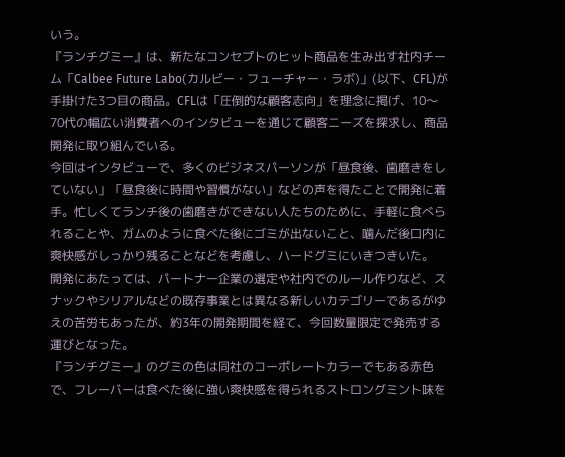いう。
『ランチグミー』は、新たなコンセプトのヒット商品を生み出す社内チーム「Calbee Future Labo(カルビー・フューチャー・ラボ)」(以下、CFL)が手掛けた3つ目の商品。CFLは「圧倒的な顧客志向」を理念に掲げ、10〜70代の幅広い消費者へのインタビューを通じて顧客ニーズを探求し、商品開発に取り組んでいる。
今回はインタビューで、多くのビジネスパーソンが「昼食後、歯磨きをしていない」「昼食後に時間や習慣がない」などの声を得たことで開発に着手。忙しくてランチ後の歯磨きができない人たちのために、手軽に食べられることや、ガムのように食べた後にゴミが出ないこと、噛んだ後口内に爽快感がしっかり残ることなどを考慮し、ハードグミにいきつきいた。
開発にあたっては、パートナー企業の選定や社内でのルール作りなど、スナックやシリアルなどの既存事業とは異なる新しいカテゴリーであるがゆえの苦労もあったが、約3年の開発期間を経て、今回数量限定で発売する運びとなった。
『ランチグミー』のグミの色は同社のコーポレートカラーでもある赤色で、フレーバーは食べた後に強い爽快感を得られるストロングミント味を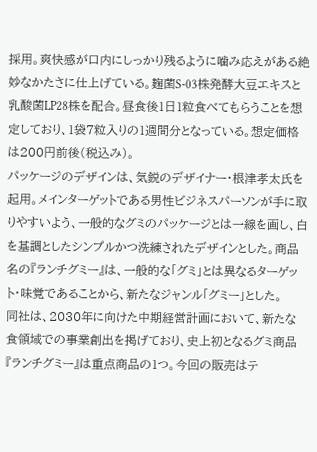採用。爽快感が口内にしっかり残るように噛み応えがある絶妙なかたさに仕上げている。麹菌S-03株発酵大豆エキスと乳酸菌LP28株を配合。昼食後1日1粒食べてもらうことを想定しており、1袋7粒入りの1週間分となっている。想定価格は200円前後(税込み)。
パッケージのデザインは、気鋭のデザイナー・根津孝太氏を起用。メインターゲットである男性ビジネスパーソンが手に取りやすいよう、一般的なグミのパッケージとは一線を画し、白を基調としたシンプルかつ洗練されたデザインとした。商品名の『ランチグミー』は、一般的な「グミ」とは異なるターゲット・味覚であることから、新たなジャンル「グミー」とした。
同社は、2030年に向けた中期経営計画において、新たな食領域での事業創出を掲げており、史上初となるグミ商品『ランチグミー』は重点商品の1つ。今回の販売はテ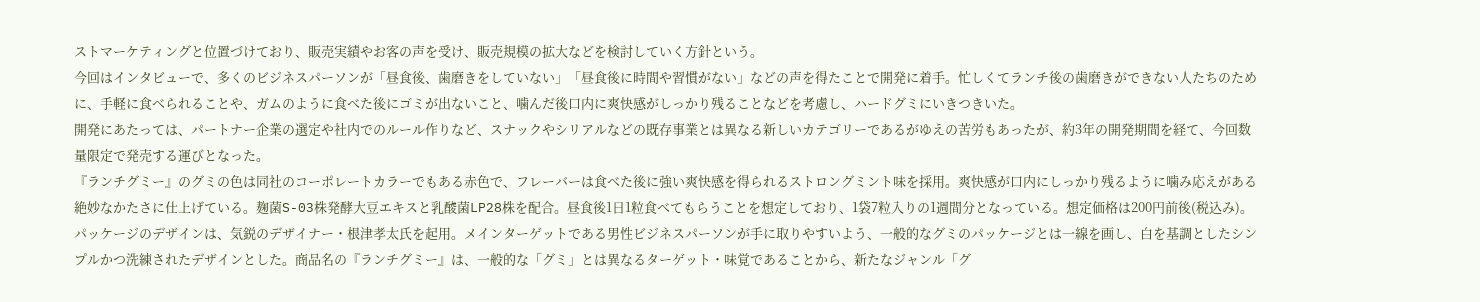ストマーケティングと位置づけており、販売実績やお客の声を受け、販売規模の拡大などを検討していく方針という。
今回はインタビューで、多くのビジネスパーソンが「昼食後、歯磨きをしていない」「昼食後に時間や習慣がない」などの声を得たことで開発に着手。忙しくてランチ後の歯磨きができない人たちのために、手軽に食べられることや、ガムのように食べた後にゴミが出ないこと、噛んだ後口内に爽快感がしっかり残ることなどを考慮し、ハードグミにいきつきいた。
開発にあたっては、パートナー企業の選定や社内でのルール作りなど、スナックやシリアルなどの既存事業とは異なる新しいカテゴリーであるがゆえの苦労もあったが、約3年の開発期間を経て、今回数量限定で発売する運びとなった。
『ランチグミー』のグミの色は同社のコーポレートカラーでもある赤色で、フレーバーは食べた後に強い爽快感を得られるストロングミント味を採用。爽快感が口内にしっかり残るように噛み応えがある絶妙なかたさに仕上げている。麹菌S-03株発酵大豆エキスと乳酸菌LP28株を配合。昼食後1日1粒食べてもらうことを想定しており、1袋7粒入りの1週間分となっている。想定価格は200円前後(税込み)。
パッケージのデザインは、気鋭のデザイナー・根津孝太氏を起用。メインターゲットである男性ビジネスパーソンが手に取りやすいよう、一般的なグミのパッケージとは一線を画し、白を基調としたシンプルかつ洗練されたデザインとした。商品名の『ランチグミー』は、一般的な「グミ」とは異なるターゲット・味覚であることから、新たなジャンル「グ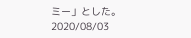ミー」とした。
2020/08/03